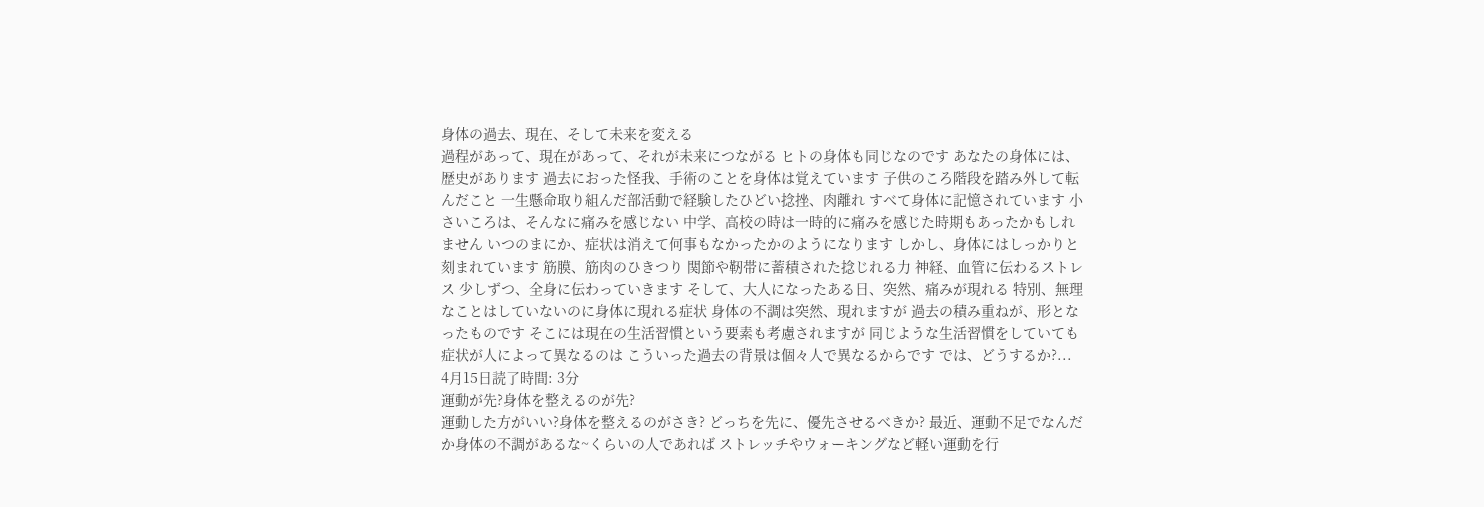身体の過去、現在、そして未来を変える
過程があって、現在があって、それが未来につながる ヒトの身体も同じなのです あなたの身体には、歴史があります 過去におった怪我、手術のことを身体は覚えています 子供のころ階段を踏み外して転んだこと 一生懸命取り組んだ部活動で経験したひどい捻挫、肉離れ すべて身体に記憶されています 小さいころは、そんなに痛みを感じない 中学、高校の時は一時的に痛みを感じた時期もあったかもしれません いつのまにか、症状は消えて何事もなかったかのようになります しかし、身体にはしっかりと刻まれています 筋膜、筋肉のひきつり 関節や靭帯に蓄積された捻じれる力 神経、血管に伝わるストレス 少しずつ、全身に伝わっていきます そして、大人になったある日、突然、痛みが現れる 特別、無理なことはしていないのに身体に現れる症状 身体の不調は突然、現れますが 過去の積み重ねが、形となったものです そこには現在の生活習慣という要素も考慮されますが 同じような生活習慣をしていても症状が人によって異なるのは こういった過去の背景は個々人で異なるからです では、どうするか?...
4月15日読了時間: 3分
運動が先?身体を整えるのが先?
運動した方がいい?身体を整えるのがさき? どっちを先に、優先させるべきか? 最近、運動不足でなんだか身体の不調があるな~くらいの人であれば ストレッチやウォーキングなど軽い運動を行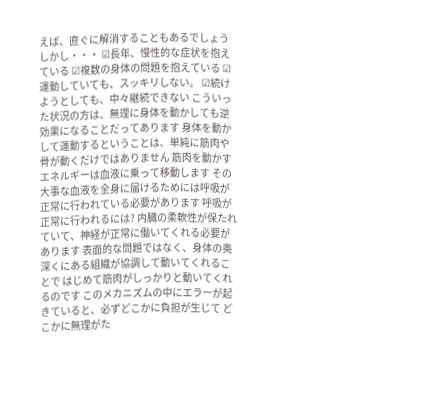えば、直ぐに解消することもあるでしょう しかし・・・ ☑長年、慢性的な症状を抱えている ☑複数の身体の問題を抱えている ☑運動していても、スッキリしない。 ☑続けようとしても、中々継続できない こういった状況の方は、無理に身体を動かしても逆効果になることだってあります 身体を動かして運動するということは、単純に筋肉や骨が動くだけではありません 筋肉を動かすエネルギーは血液に乗って移動します その大事な血液を全身に届けるためには呼吸が正常に行われている必要があります 呼吸が正常に行われるには? 内臓の柔軟性が保たれていて、神経が正常に働いてくれる必要があります 表面的な問題ではなく、身体の奥深くにある組織が協調して動いてくれることで はじめて筋肉がしっかりと動いてくれるのです このメカニズムの中にエラーが起きていると、必ずどこかに負担が生じて どこかに無理がた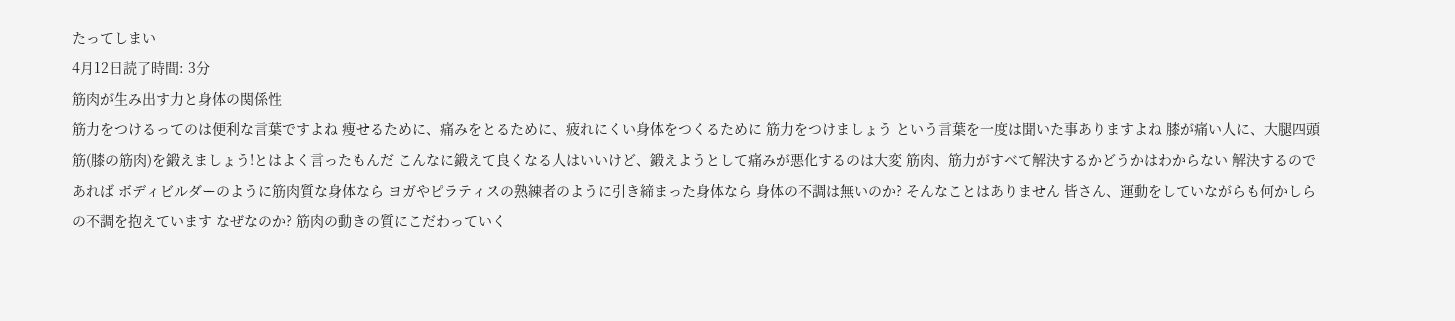たってしまい
4月12日読了時間: 3分
筋肉が生み出す力と身体の関係性
筋力をつけるってのは便利な言葉ですよね 痩せるために、痛みをとるために、疲れにくい身体をつくるために 筋力をつけましょう という言葉を一度は聞いた事ありますよね 膝が痛い人に、大腿四頭筋(膝の筋肉)を鍛えましょう!とはよく言ったもんだ こんなに鍛えて良くなる人はいいけど、鍛えようとして痛みが悪化するのは大変 筋肉、筋力がすべて解決するかどうかはわからない 解決するのであれば ボディビルダーのように筋肉質な身体なら ヨガやピラティスの熟練者のように引き締まった身体なら 身体の不調は無いのか? そんなことはありません 皆さん、運動をしていながらも何かしらの不調を抱えています なぜなのか? 筋肉の動きの質にこだわっていく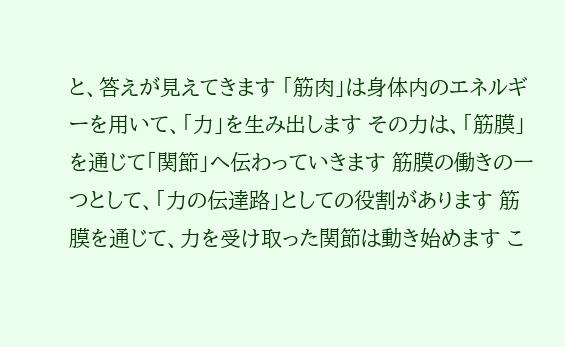と、答えが見えてきます 「筋肉」は身体内のエネルギーを用いて、「力」を生み出します その力は、「筋膜」を通じて「関節」へ伝わっていきます 筋膜の働きの一つとして、「力の伝達路」としての役割があります 筋膜を通じて、力を受け取った関節は動き始めます こ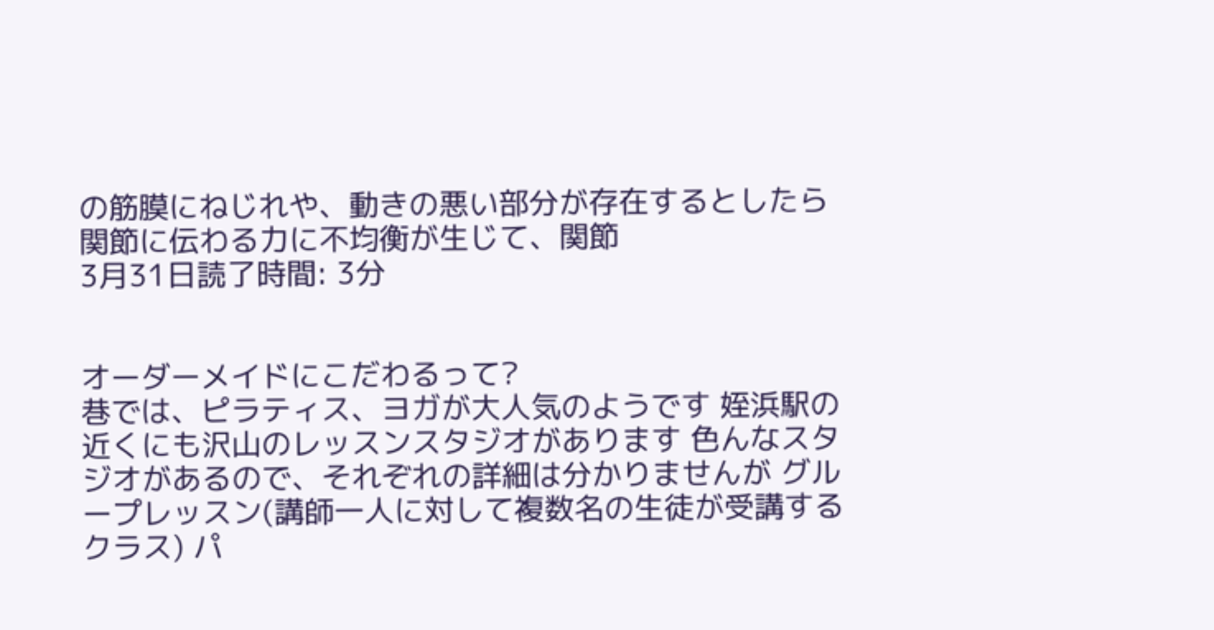の筋膜にねじれや、動きの悪い部分が存在するとしたら 関節に伝わる力に不均衡が生じて、関節
3月31日読了時間: 3分


オーダーメイドにこだわるって?
巷では、ピラティス、ヨガが大人気のようです 姪浜駅の近くにも沢山のレッスンスタジオがあります 色んなスタジオがあるので、それぞれの詳細は分かりませんが グループレッスン(講師一人に対して複数名の生徒が受講するクラス) パ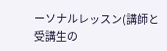ーソナルレッスン(講師と受講生の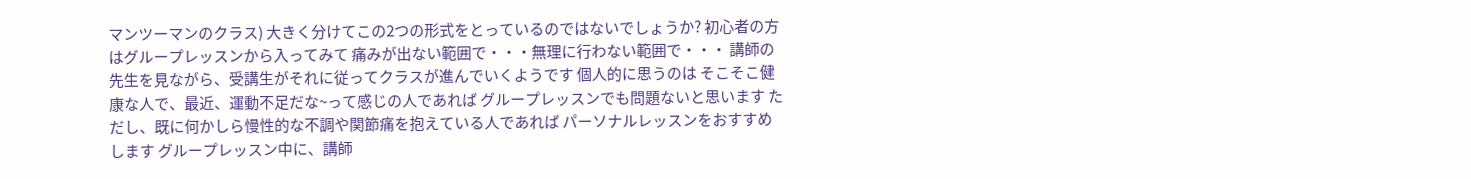マンツーマンのクラス) 大きく分けてこの2つの形式をとっているのではないでしょうか? 初心者の方はグループレッスンから入ってみて 痛みが出ない範囲で・・・無理に行わない範囲で・・・ 講師の先生を見ながら、受講生がそれに従ってクラスが進んでいくようです 個人的に思うのは そこそこ健康な人で、最近、運動不足だな~って感じの人であれば グループレッスンでも問題ないと思います ただし、既に何かしら慢性的な不調や関節痛を抱えている人であれば パーソナルレッスンをおすすめします グループレッスン中に、講師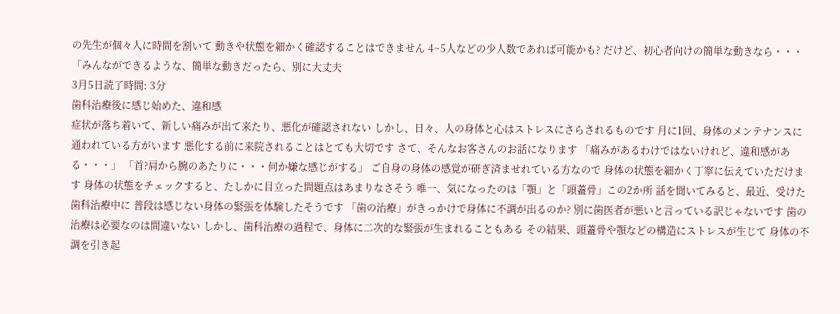の先生が個々人に時間を割いて 動きや状態を細かく確認することはできません 4~5人などの少人数であれば可能かも? だけど、初心者向けの簡単な動きなら・・・ 「みんなができるような、簡単な動きだったら、別に大丈夫
3月5日読了時間: 3分
歯科治療後に感じ始めた、違和感
症状が落ち着いて、新しい痛みが出て来たり、悪化が確認されない しかし、日々、人の身体と心はストレスにさらされるものです 月に1回、身体のメンテナンスに通われている方がいます 悪化する前に来院されることはとても大切です さて、そんなお客さんのお話になります 「痛みがあるわけではないけれど、違和感がある・・・」 「首?肩から腕のあたりに・・・何か嫌な感じがする」 ご自身の身体の感覚が研ぎ済ませれている方なので 身体の状態を細かく丁寧に伝えていただけます 身体の状態をチェックすると、たしかに目立った問題点はあまりなさそう 唯一、気になったのは「顎」と「頭蓋骨」この2か所 話を聞いてみると、最近、受けた歯科治療中に 普段は感じない身体の緊張を体験したそうです 「歯の治療」がきっかけで身体に不調が出るのか? 別に歯医者が悪いと言っている訳じゃないです 歯の治療は必要なのは間違いない しかし、歯科治療の過程で、身体に二次的な緊張が生まれることもある その結果、頭蓋骨や顎などの構造にストレスが生じて 身体の不調を引き起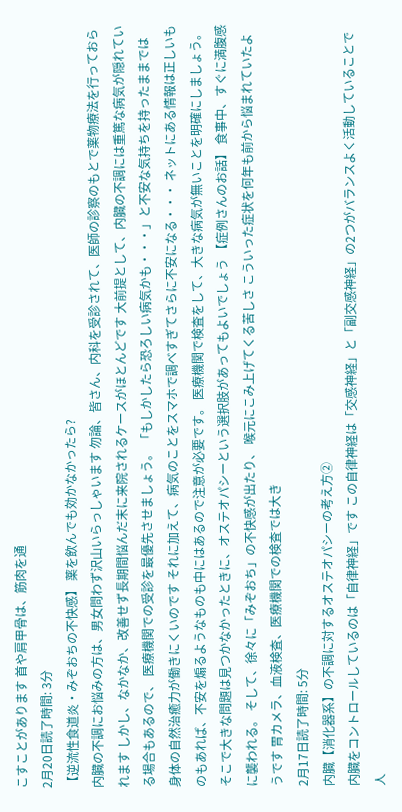こすことがあります 首や肩甲骨は、筋肉を通
2月20日読了時間: 3分
【逆流性食道炎・みぞおちの不快感】 薬を飲んでも効かなかったら?
内臓の不調にお悩みの方は、男女問わず沢山いらっしゃいます 勿論、皆さん、内科を受診されて、医師の診察のもとで薬物療法を行っておられます しかし、なかなか、改善せず長期間悩んだ末に来院されるケースがほとんどです 大前提として、内臓の不調には重篤な病気が隠れている場合もあるので、 医療機関での受診を最優先させましょう。 「もしかしたら恐ろしい病気かも・・・」と不安な気持ちを持ったままでは 身体の自然治癒力が働きにくいのです それに加えて、病気のことをスマホで調べすぎてさらに不安になる・・・ ネットにある情報は正しいものもあれば、不安を煽るようなものも中にはあるので注意が必要です。 医療機関で検査をして、大きな病気が無いことを明確にしましょう。 そこで大きな問題は見つかなかったときに、オステオパシーという選択肢があってもよいでしょう 【症例さんのお話】 食事中、すぐに満腹感に襲われる。 そして、徐々に「みぞおち」の不快感が出たり、 喉元にこみ上げてくる苦しさ こういった症状を何年も前から悩まれていたようです 胃カメラ、血液検査、医療機関での検査では大き
2月17日読了時間: 5分
内臓【消化器系】の不調に対するオステオパシーの考え方②
内臓をコントロールしているのは「自律神経」です この自律神経は「交感神経」と「副交感神経」の2つがバランスよく活動していることで 人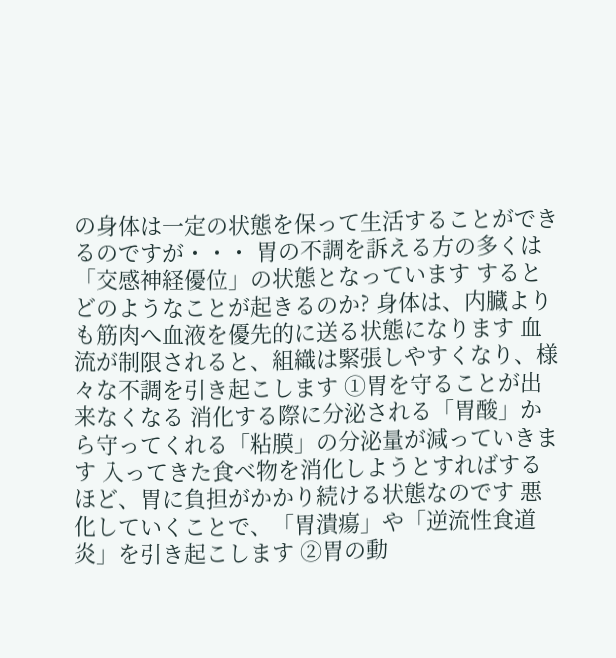の身体は一定の状態を保って生活することができるのですが・・・ 胃の不調を訴える方の多くは「交感神経優位」の状態となっています するとどのようなことが起きるのか? 身体は、内臓よりも筋肉へ血液を優先的に送る状態になります 血流が制限されると、組織は緊張しやすくなり、様々な不調を引き起こします ①胃を守ることが出来なくなる 消化する際に分泌される「胃酸」から守ってくれる「粘膜」の分泌量が減っていきます 入ってきた食べ物を消化しようとすればするほど、胃に負担がかかり続ける状態なのです 悪化していくことで、「胃潰瘍」や「逆流性食道炎」を引き起こします ②胃の動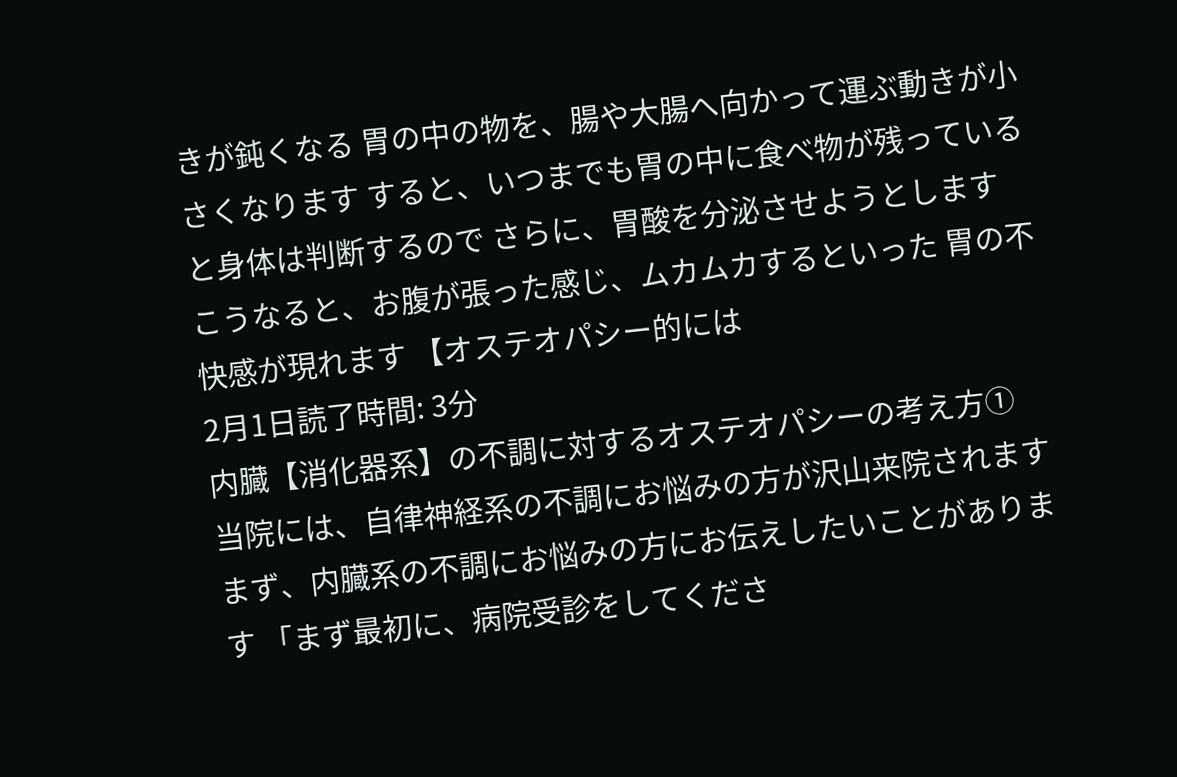きが鈍くなる 胃の中の物を、腸や大腸へ向かって運ぶ動きが小さくなります すると、いつまでも胃の中に食べ物が残っていると身体は判断するので さらに、胃酸を分泌させようとします こうなると、お腹が張った感じ、ムカムカするといった 胃の不快感が現れます 【オステオパシー的には
2月1日読了時間: 3分
内臓【消化器系】の不調に対するオステオパシーの考え方①
当院には、自律神経系の不調にお悩みの方が沢山来院されます まず、内臓系の不調にお悩みの方にお伝えしたいことがあります 「まず最初に、病院受診をしてくださ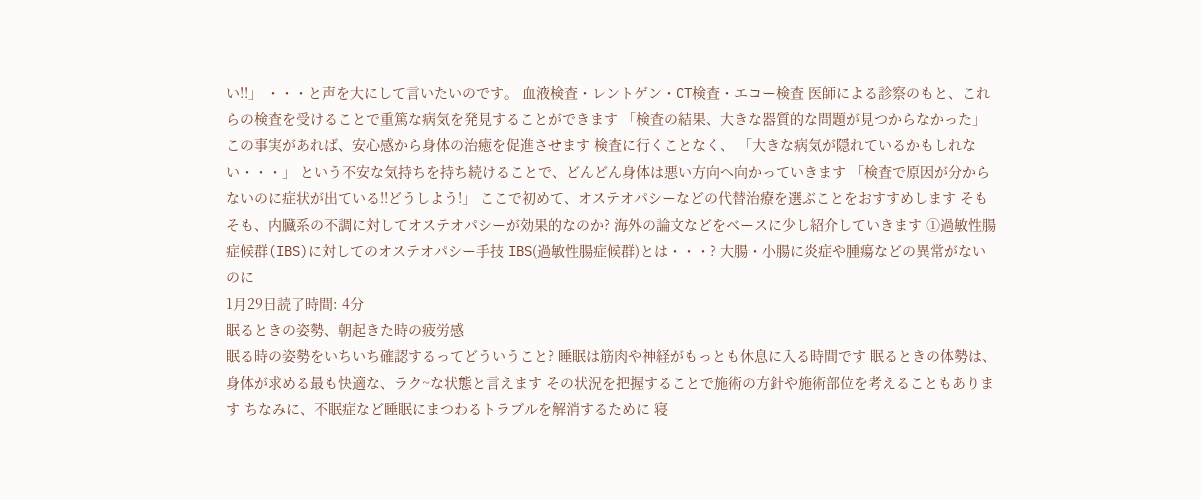い!!」 ・・・と声を大にして言いたいのです。 血液検査・レントゲン・CT検査・エコー検査 医師による診察のもと、これらの検査を受けることで重篤な病気を発見することができます 「検査の結果、大きな器質的な問題が見つからなかった」 この事実があれば、安心感から身体の治癒を促進させます 検査に行くことなく、 「大きな病気が隠れているかもしれない・・・」 という不安な気持ちを持ち続けることで、どんどん身体は悪い方向へ向かっていきます 「検査で原因が分からないのに症状が出ている!!どうしよう!」 ここで初めて、オステオパシーなどの代替治療を選ぶことをおすすめします そもそも、内臓系の不調に対してオステオパシーが効果的なのか? 海外の論文などをベースに少し紹介していきます ①過敏性腸症候群(IBS)に対してのオステオパシー手技 IBS(過敏性腸症候群)とは・・・? 大腸・小腸に炎症や腫瘍などの異常がないのに
1月29日読了時間: 4分
眠るときの姿勢、朝起きた時の疲労感
眠る時の姿勢をいちいち確認するってどういうこと? 睡眠は筋肉や神経がもっとも休息に入る時間です 眠るときの体勢は、身体が求める最も快適な、ラク~な状態と言えます その状況を把握することで施術の方針や施術部位を考えることもあります ちなみに、不眠症など睡眠にまつわるトラブルを解消するために 寝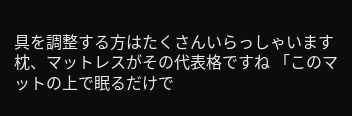具を調整する方はたくさんいらっしゃいます 枕、マットレスがその代表格ですね 「このマットの上で眠るだけで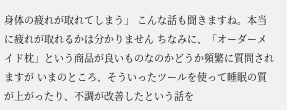身体の疲れが取れてしまう」 こんな話も聞きますね。本当に疲れが取れるかは分かりません ちなみに、「オーダーメイド枕」という商品が良いものなのかどうか頻繁に質問されますが いまのところ、そういったツールを使って睡眠の質が上がったり、不調が改善したという話を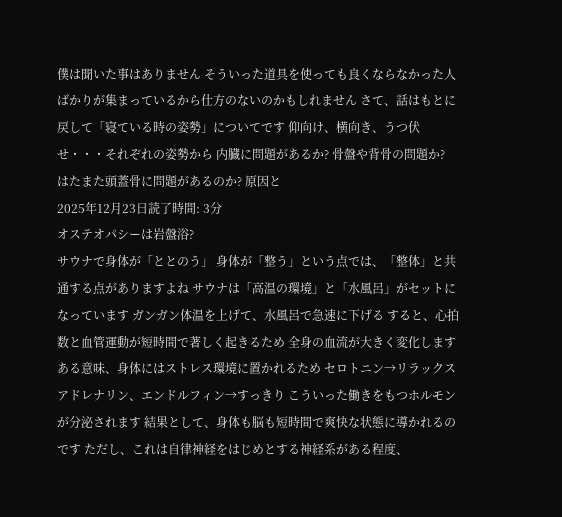僕は聞いた事はありません そういった道具を使っても良くならなかった人ばかりが集まっているから仕方のないのかもしれません さて、話はもとに戻して「寝ている時の姿勢」についてです 仰向け、横向き、うつ伏せ・・・それぞれの姿勢から 内臓に問題があるか? 骨盤や背骨の問題か? はたまた頭蓋骨に問題があるのか? 原因と
2025年12月23日読了時間: 3分
オステオパシーは岩盤浴?
サウナで身体が「ととのう」 身体が「整う」という点では、「整体」と共通する点がありますよね サウナは「高温の環境」と「水風呂」がセットになっています ガンガン体温を上げて、水風呂で急速に下げる すると、心拍数と血管運動が短時間で著しく起きるため 全身の血流が大きく変化します ある意味、身体にはストレス環境に置かれるため セロトニン→リラックス アドレナリン、エンドルフィン→すっきり こういった働きをもつホルモンが分泌されます 結果として、身体も脳も短時間で爽快な状態に導かれるのです ただし、これは自律神経をはじめとする神経系がある程度、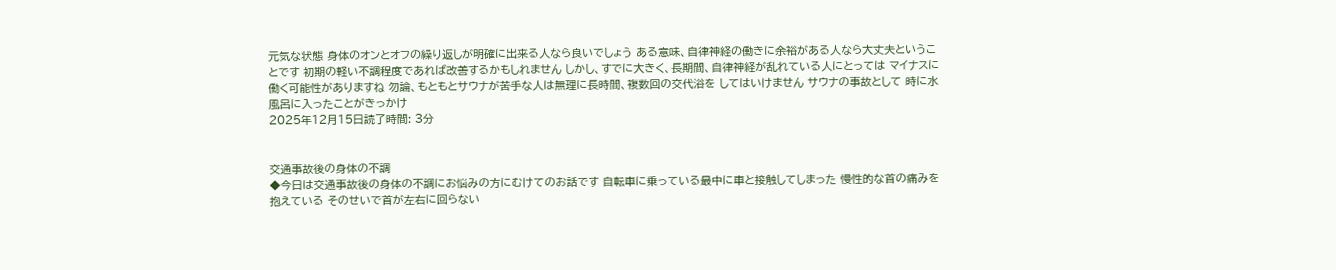元気な状態 身体のオンとオフの繰り返しが明確に出来る人なら良いでしょう ある意味、自律神経の働きに余裕がある人なら大丈夫ということです 初期の軽い不調程度であれば改善するかもしれません しかし、すでに大きく、長期間、自律神経が乱れている人にとっては マイナスに働く可能性がありますね 勿論、もともとサウナが苦手な人は無理に長時間、複数回の交代浴を してはいけません サウナの事故として 時に水風呂に入ったことがきっかけ
2025年12月15日読了時間: 3分


交通事故後の身体の不調
◆今日は交通事故後の身体の不調にお悩みの方にむけてのお話です 自転車に乗っている最中に車と接触してしまった 慢性的な首の痛みを抱えている そのせいで首が左右に回らない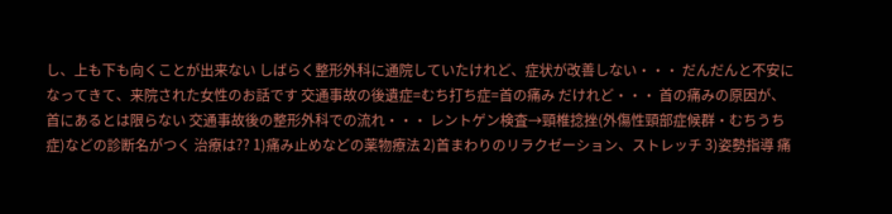し、上も下も向くことが出来ない しばらく整形外科に通院していたけれど、症状が改善しない・・・ だんだんと不安になってきて、来院された女性のお話です 交通事故の後遺症=むち打ち症=首の痛み だけれど・・・ 首の痛みの原因が、首にあるとは限らない 交通事故後の整形外科での流れ・・・ レントゲン検査→頸椎捻挫(外傷性頸部症候群・むちうち症)などの診断名がつく 治療は?? 1)痛み止めなどの薬物療法 2)首まわりのリラクゼーション、ストレッチ 3)姿勢指導 痛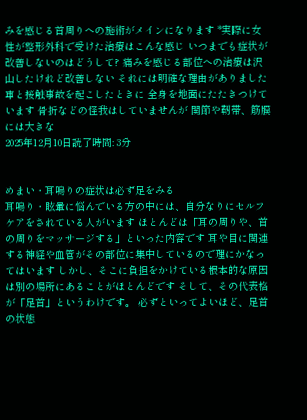みを感じる首周りへの施術がメインになります *実際に女性が整形外科で受けた治療はこんな感じ いつまでも症状が改善しないのはどうして? 痛みを感じる部位への治療は沢山したけれど改善しない それには明確な理由がありました 車と接触事故を起こしたときに 全身を地面にたたきつけています 骨折などの怪我はしていませんが 関節や靭帯、筋膜には大きな
2025年12月10日読了時間: 3分


めまい・耳鳴りの症状は必ず足をみる
耳鳴り・眩暈に悩んでいる方の中には、自分なりにセルフケアをされている人がいます ほとんどは「耳の周りや、首の周りをマッサージする」といった内容です 耳や目に関連する神経や血管がその部位に集中しているので理にかなってはいます しかし、そこに負担をかけている根本的な原因は別の場所にあることがほとんどです そして、その代表格が「足首」というわけです。 必ずといってよいほど、足首の状態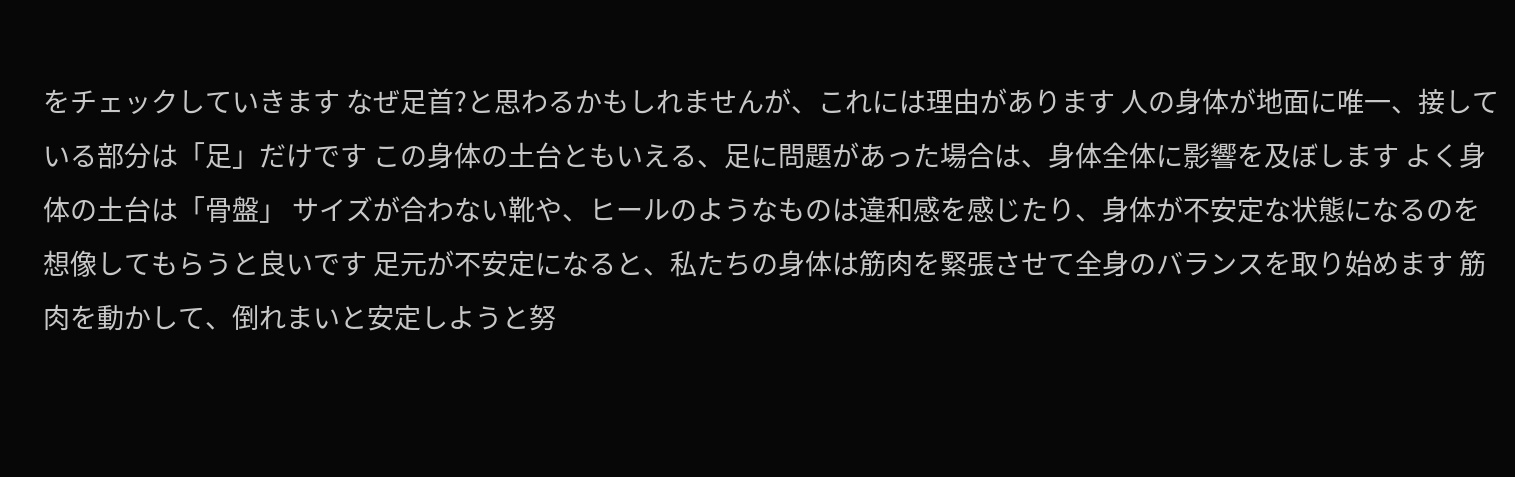をチェックしていきます なぜ足首?と思わるかもしれませんが、これには理由があります 人の身体が地面に唯一、接している部分は「足」だけです この身体の土台ともいえる、足に問題があった場合は、身体全体に影響を及ぼします よく身体の土台は「骨盤」 サイズが合わない靴や、ヒールのようなものは違和感を感じたり、身体が不安定な状態になるのを想像してもらうと良いです 足元が不安定になると、私たちの身体は筋肉を緊張させて全身のバランスを取り始めます 筋肉を動かして、倒れまいと安定しようと努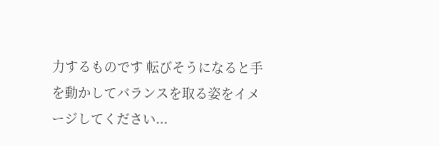力するものです 転びそうになると手を動かしてバランスを取る姿をイメージしてください...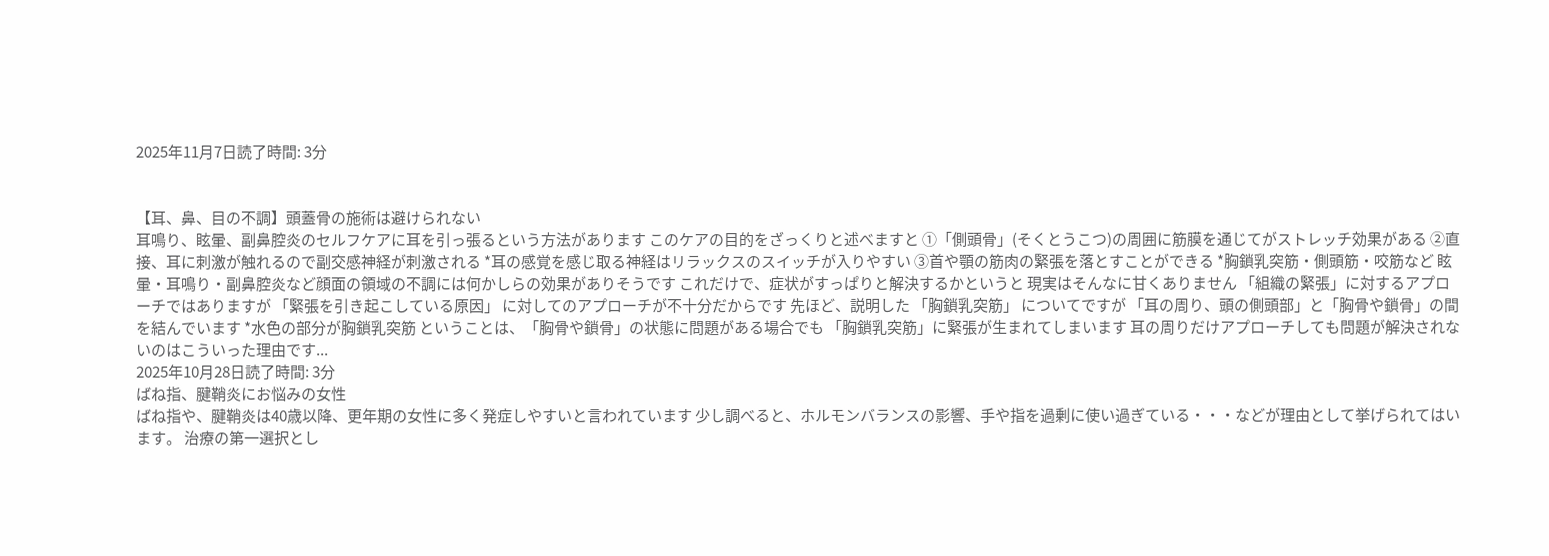2025年11月7日読了時間: 3分


【耳、鼻、目の不調】頭蓋骨の施術は避けられない
耳鳴り、眩暈、副鼻腔炎のセルフケアに耳を引っ張るという方法があります このケアの目的をざっくりと述べますと ①「側頭骨」(そくとうこつ)の周囲に筋膜を通じてがストレッチ効果がある ②直接、耳に刺激が触れるので副交感神経が刺激される *耳の感覚を感じ取る神経はリラックスのスイッチが入りやすい ③首や顎の筋肉の緊張を落とすことができる *胸鎖乳突筋・側頭筋・咬筋など 眩暈・耳鳴り・副鼻腔炎など顔面の領域の不調には何かしらの効果がありそうです これだけで、症状がすっぱりと解決するかというと 現実はそんなに甘くありません 「組織の緊張」に対するアプローチではありますが 「緊張を引き起こしている原因」 に対してのアプローチが不十分だからです 先ほど、説明した 「胸鎖乳突筋」 についてですが 「耳の周り、頭の側頭部」と「胸骨や鎖骨」の間を結んでいます *水色の部分が胸鎖乳突筋 ということは、「胸骨や鎖骨」の状態に問題がある場合でも 「胸鎖乳突筋」に緊張が生まれてしまいます 耳の周りだけアプローチしても問題が解決されないのはこういった理由です...
2025年10月28日読了時間: 3分
ばね指、腱鞘炎にお悩みの女性
ばね指や、腱鞘炎は40歳以降、更年期の女性に多く発症しやすいと言われています 少し調べると、ホルモンバランスの影響、手や指を過剰に使い過ぎている・・・などが理由として挙げられてはいます。 治療の第一選択とし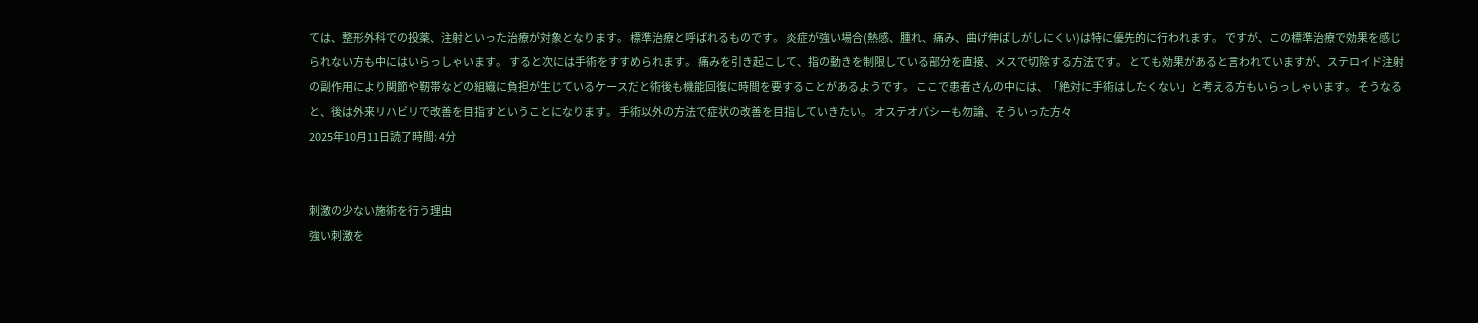ては、整形外科での投薬、注射といった治療が対象となります。 標準治療と呼ばれるものです。 炎症が強い場合(熱感、腫れ、痛み、曲げ伸ばしがしにくい)は特に優先的に行われます。 ですが、この標準治療で効果を感じられない方も中にはいらっしゃいます。 すると次には手術をすすめられます。 痛みを引き起こして、指の動きを制限している部分を直接、メスで切除する方法です。 とても効果があると言われていますが、ステロイド注射の副作用により関節や靭帯などの組織に負担が生じているケースだと術後も機能回復に時間を要することがあるようです。 ここで患者さんの中には、「絶対に手術はしたくない」と考える方もいらっしゃいます。 そうなると、後は外来リハビリで改善を目指すということになります。 手術以外の方法で症状の改善を目指していきたい。 オステオパシーも勿論、そういった方々
2025年10月11日読了時間: 4分


刺激の少ない施術を行う理由
強い刺激を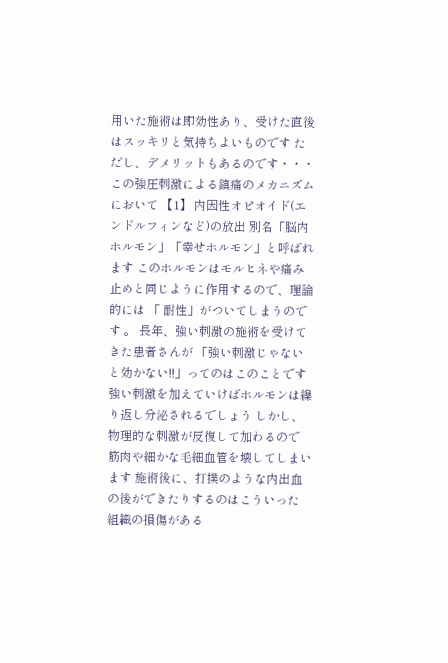用いた施術は即効性あり、受けた直後はスッキリと気持ちよいものです ただし、デメリットもあるのです・・・ この強圧刺激による鎮痛のメカニズムにおいて 【1】 内因性オピオイド(エンドルフィンなど)の放出 別名「脳内ホルモン」「幸せホルモン」と呼ばれます このホルモンはモルヒネや痛み止めと同じように作用するので、理論的には 「 耐性」がついてしまうのです 。 長年、強い刺激の施術を受けてきた患者さんが 「強い刺激じゃないと効かない!!」ってのはこのことです 強い刺激を加えていけばホルモンは繰り返し分泌されるでしょう しかし、物理的な刺激が反復して加わるので 筋肉や細かな毛細血管を壊してしまいます 施術後に、打撲のような内出血の後ができたりするのはこういった 組織の損傷がある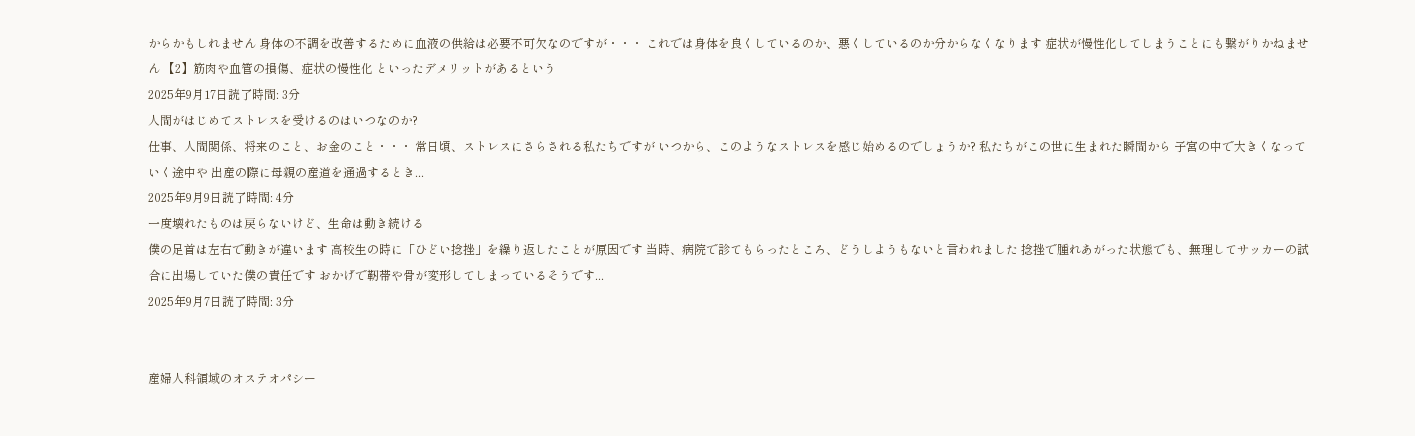からかもしれません 身体の不調を改善するために血液の供給は必要不可欠なのですが・・・ これでは身体を良くしているのか、悪くしているのか分からなくなります 症状が慢性化してしまうことにも繋がりかねません 【2】筋肉や血管の損傷、症状の慢性化 といったデメリットがあるという
2025年9月17日読了時間: 3分
人間がはじめてストレスを受けるのはいつなのか?
仕事、人間関係、将来のこと、お金のこと・・・ 常日頃、ストレスにさらされる私たちですが いつから、このようなストレスを感じ始めるのでしょうか? 私たちがこの世に生まれた瞬間から 子宮の中で大きくなっていく途中や 出産の際に母親の産道を通過するとき...
2025年9月9日読了時間: 4分
一度壊れたものは戻らないけど、生命は動き続ける
僕の足首は左右で動きが違います 高校生の時に「ひどい捻挫」を繰り返したことが原因です 当時、病院で診てもらったところ、どうしようもないと言われました 捻挫で腫れあがった状態でも、無理してサッカーの試合に出場していた僕の責任です おかげで靭帯や骨が変形してしまっているそうです...
2025年9月7日読了時間: 3分


産婦人科領域のオステオパシー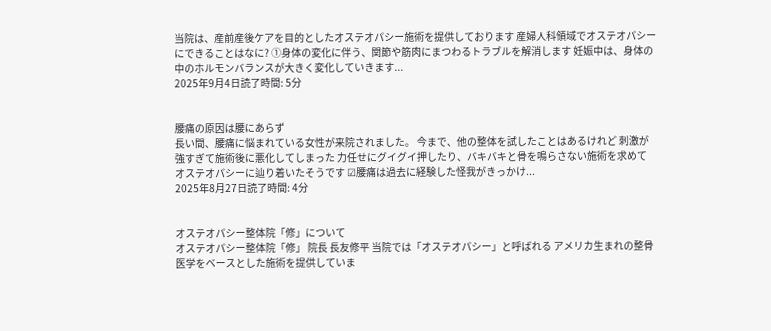当院は、産前産後ケアを目的としたオステオパシー施術を提供しております 産婦人科領域でオステオパシーにできることはなに? ①身体の変化に伴う、関節や筋肉にまつわるトラブルを解消します 妊娠中は、身体の中のホルモンバランスが大きく変化していきます...
2025年9月4日読了時間: 5分


腰痛の原因は腰にあらず
長い間、腰痛に悩まれている女性が来院されました。 今まで、他の整体を試したことはあるけれど 刺激が強すぎて施術後に悪化してしまった 力任せにグイグイ押したり、バキバキと骨を鳴らさない施術を求めて オステオパシーに辿り着いたそうです ☑腰痛は過去に経験した怪我がきっかけ...
2025年8月27日読了時間: 4分


オステオパシー整体院「修」について
オステオパシー整体院「修」 院長 長友修平 当院では「オステオパシー」と呼ばれる アメリカ生まれの整骨医学をベースとした施術を提供していま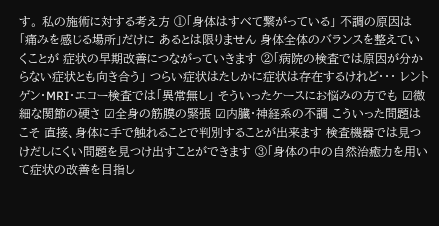す。 私の施術に対する考え方 ①「身体はすべて繋がっている」 不調の原因は 「痛みを感じる場所」だけに あるとは限りません 身体全体のバランスを整えていくことが 症状の早期改善につながっていきます ②「病院の検査では原因が分からない症状とも向き合う」 つらい症状はたしかに症状は存在するけれど・・・ レントゲン・MRI・エコー検査では「異常無し」 そういったケースにお悩みの方でも ☑微細な関節の硬さ ☑全身の筋膜の緊張 ☑内臓・神経系の不調 こういった問題はこそ 直接、身体に手で触れることで判別することが出来ます 検査機器では見つけだしにくい問題を見つけ出すことができます ③「身体の中の自然治癒力を用いて症状の改善を目指し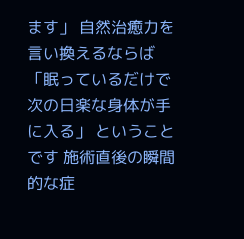ます」 自然治癒力を言い換えるならば 「眠っているだけで次の日楽な身体が手に入る」 ということです 施術直後の瞬間的な症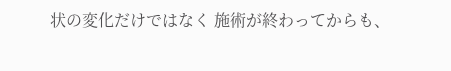状の変化だけではなく 施術が終わってからも、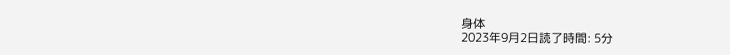身体
2023年9月2日読了時間: 5分